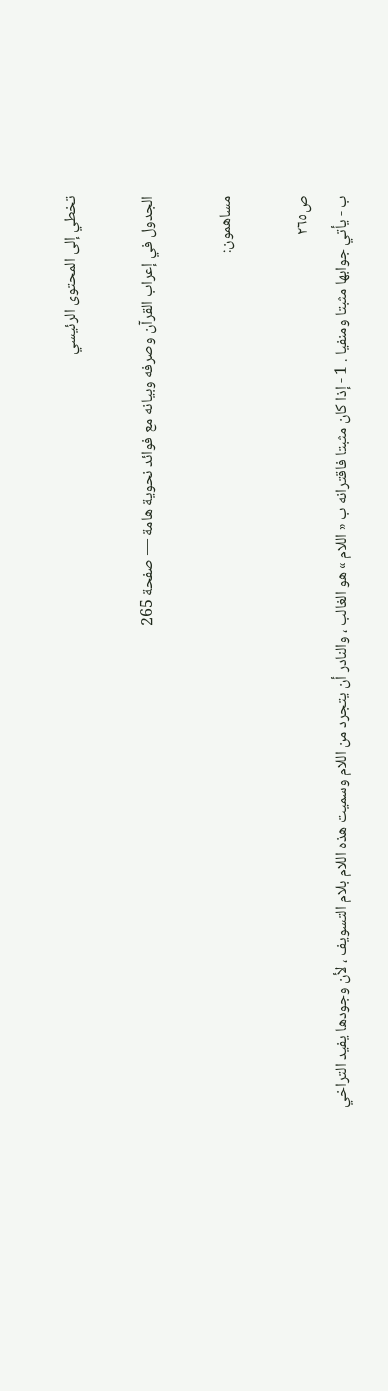تخطي إلى المحتوى الرئيسي

الجدول في إعراب القرآن وصرفه وبيانه مع فوائد نحوية هامة — صفحة 265

مساهمون:

ص٢٦٥
ب - يأتي جوابها مثبتا ومنفيا . 1 - إذا كان مثبتا فاقترانه ب « اللام » هو الغالب ، والنادر أن يتجرد من اللام وسميت هذه اللام بلام التسويف ، لأن وجودها يفيد التراخي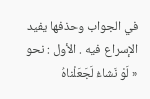في الجواب وحذفها يفيد الإسراع فيه . الأول : نحو
« لَوْ نَشاءُ لَجَعَلْناهُ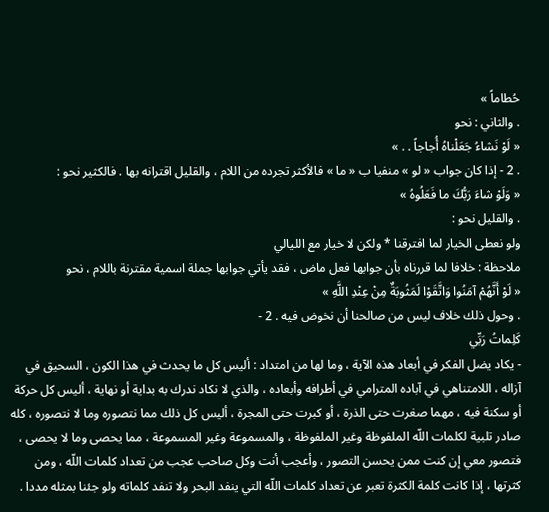حُطاماً »
. والثاني : نحو
« لَوْ نَشاءُ جَعَلْناهُ أُجاجاً . . »
. 2 - إذا كان جواب « لو » منفيا ب « ما » فالأكثر تجرده من اللام ، والقليل اقترانه بها . فالكثير نحو :
« وَلَوْ شاءَ رَبُّكَ ما فَعَلُوهُ »
. والقليل نحو :
ولو نعطى الخيار لما افترقنا * ولكن لا خيار مع الليالي
ملاحظة : خلافا لما قررناه بأن جوابها فعل ماض ، فقد يأتي جوابها جملة اسمية مقترنة باللام ، نحو
« لَوْ أَنَّهُمْ آمَنُوا وَاتَّقَوْا لَمَثُوبَةٌ مِنْ عِنْدِ اللَّهِ »
. وحول ذلك خلاف ليس من صالحنا أن نخوض فيه . 2 -
كَلِماتُ رَبِّي
- يكاد يضل الفكر في أبعاد هذه الآية ، وما لها من امتداد : أليس كل ما يحدث في هذا الكون ، السحيق في آزاله ، اللامتناهي في آباده المترامي في أطرافه وأبعاده ، والذي لا نكاد ندرك به بداية أو نهاية ، أليس كل حركة أو سكنة فيه ، مهما صغرت حتى الذرة ، أو كبرت حتى المجرة ، أليس كل ذلك مما نتصوره وما لا نتصوره ، كله صادر تلبية لكلمات اللّه الملفوظة وغير الملفوظة ، والمسموعة وغير المسموعة ، مما يحصى وما لا يحصى ، فتصور معي إن كنت ممن يحسن التصور ، وأعجب أنت وكل صاحب عجب من تعداد كلمات اللّه ، ومن كثرتها ، إذا كانت كلمة الكثرة تعبر عن تعداد كلمات اللّه التي ينفد البحر ولا تنفد كلماته ولو جئنا بمثله مددا .